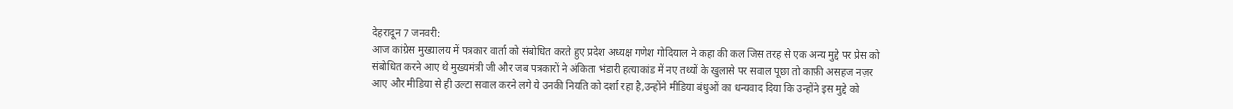देहरादून 7 जनवरी:
आज कांग्रेस मुख्यालय में पत्रकार वार्ता को संबोधित करते हुए प्रदेश अध्यक्ष गणेश गोदियाल ने कहा की कल जिस तरह से एक अन्य मुद्दे पर प्रेस को संबोधित करने आए थे मुख्यमंत्री जी और जब पत्रकारों ने अंकिता भंडारी हत्याकांड में नए तथ्यों के खुलासे पर सवाल पूछा तो काफ़ी असहज नज़र आए और मीडिया से ही उल्टा सवाल करने लगे ये उनकी नियति को दर्शा रहा है,उन्होंने मीडिया बंधुओं का धन्यवाद दिया कि उन्होंने इस मुद्दे को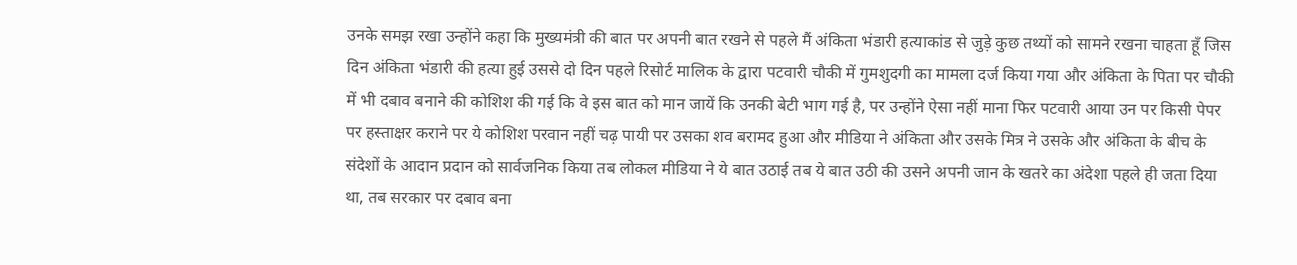उनके समझ रखा उन्होंने कहा कि मुख्यमंत्री की बात पर अपनी बात रखने से पहले मैं अंकिता भंडारी हत्याकांड से जुड़े कुछ तथ्यों को सामने रखना चाहता हूँ जिस दिन अंकिता भंडारी की हत्या हुई उससे दो दिन पहले रिसोर्ट मालिक के द्वारा पटवारी चौकी में गुमशुदगी का मामला दर्ज किया गया और अंकिता के पिता पर चौकी में भी दबाव बनाने की कोशिश की गई कि वे इस बात को मान जायें कि उनकी बेटी भाग गई है, पर उन्होंने ऐसा नहीं माना फिर पटवारी आया उन पर किसी पेपर पर हस्ताक्षर कराने पर ये कोशिश परवान नहीं चढ़ पायी पर उसका शव बरामद हुआ और मीडिया ने अंकिता और उसके मित्र ने उसके और अंकिता के बीच के संदेशों के आदान प्रदान को सार्वजनिक किया तब लोकल मीडिया ने ये बात उठाई तब ये बात उठी की उसने अपनी जान के खतरे का अंदेशा पहले ही जता दिया था, तब सरकार पर दबाव बना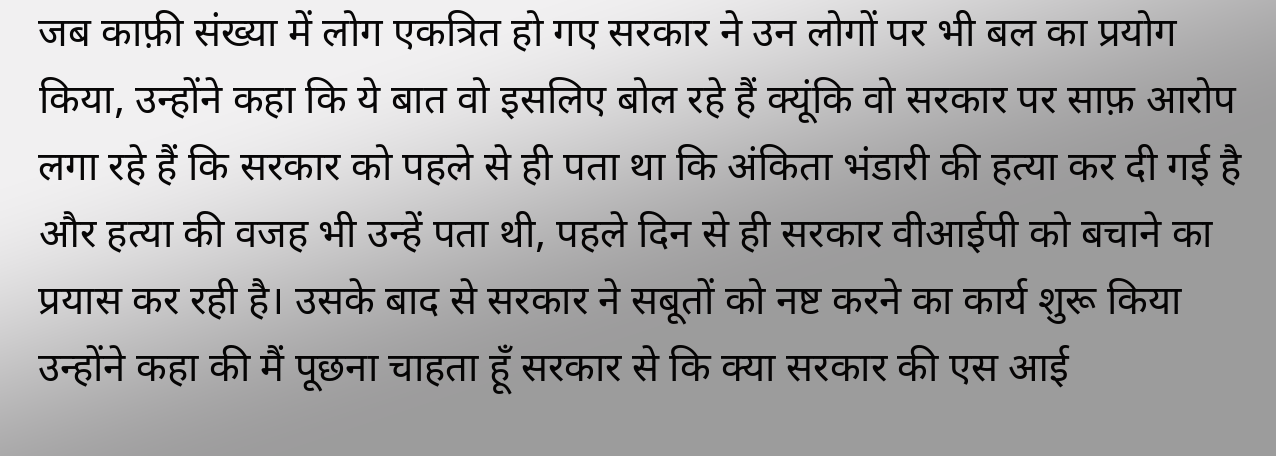जब काफ़ी संख्या में लोग एकत्रित हो गए सरकार ने उन लोगों पर भी बल का प्रयोग किया, उन्होंने कहा कि ये बात वो इसलिए बोल रहे हैं क्यूंकि वो सरकार पर साफ़ आरोप लगा रहे हैं कि सरकार को पहले से ही पता था कि अंकिता भंडारी की हत्या कर दी गई है और हत्या की वजह भी उन्हें पता थी, पहले दिन से ही सरकार वीआईपी को बचाने का प्रयास कर रही है। उसके बाद से सरकार ने सबूतों को नष्ट करने का कार्य शुरू किया उन्होंने कहा की मैं पूछना चाहता हूँ सरकार से कि क्या सरकार की एस आई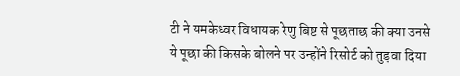टी ने यमकेध्वर विधायक रेणु बिष्ट से पूछताछ की क्या उनसे ये पूछा की किसके बोलने पर उन्होंने रिसोर्ट को तुड़वा दिया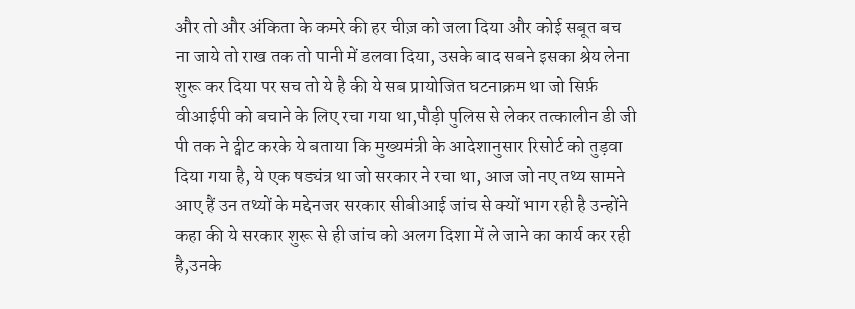और तो और अंकिता के कमरे की हर चीज़ को जला दिया और कोई सबूत बच ना जाये तो राख तक तो पानी में डलवा दिया, उसके बाद सबने इसका श्रेय लेना शुरू कर दिया पर सच तो ये है की ये सब प्रायोजित घटनाक्रम था जो सिर्फ़ वीआईपी को बचाने के लिए रचा गया था,पौड़ी पुलिस से लेकर तत्कालीन डी जी पी तक ने ट्वीट करके ये बताया कि मुख्यमंत्री के आदेशानुसार रिसोर्ट को तुड़वा दिया गया है, ये एक षड्यंत्र था जो सरकार ने रचा था, आज जो नए तथ्य सामने आए हैं उन तथ्यों के मद्देनजर सरकार सीबीआई जांच से क्यों भाग रही है उन्होंने कहा की ये सरकार शुरू से ही जांच को अलग दिशा में ले जाने का कार्य कर रही है,उनके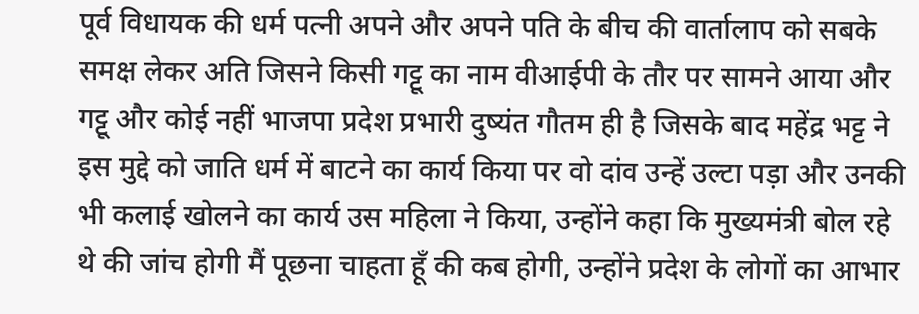पूर्व विधायक की धर्म पत्नी अपने और अपने पति के बीच की वार्तालाप को सबके समक्ष लेकर अति जिसने किसी गट्टू का नाम वीआईपी के तौर पर सामने आया और गट्टू और कोई नहीं भाजपा प्रदेश प्रभारी दुष्यंत गौतम ही है जिसके बाद महेंद्र भट्ट ने इस मुद्दे को जाति धर्म में बाटने का कार्य किया पर वो दांव उन्हें उल्टा पड़ा और उनकी भी कलाई खोलने का कार्य उस महिला ने किया, उन्होंने कहा कि मुख्यमंत्री बोल रहे थे की जांच होगी मैं पूछना चाहता हूँ की कब होगी, उन्होंने प्रदेश के लोगों का आभार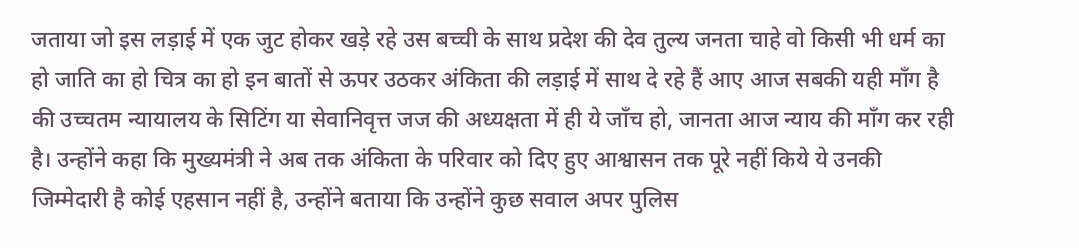जताया जो इस लड़ाई में एक जुट होकर खड़े रहे उस बच्ची के साथ प्रदेश की देव तुल्य जनता चाहे वो किसी भी धर्म का हो जाति का हो चित्र का हो इन बातों से ऊपर उठकर अंकिता की लड़ाई में साथ दे रहे हैं आए आज सबकी यही माँग है की उच्चतम न्यायालय के सिटिंग या सेवानिवृत्त जज की अध्यक्षता में ही ये जाँच हो, जानता आज न्याय की माँग कर रही है। उन्होंने कहा कि मुख्यमंत्री ने अब तक अंकिता के परिवार को दिए हुए आश्वासन तक पूरे नहीं किये ये उनकी जिम्मेदारी है कोई एहसान नहीं है, उन्होंने बताया कि उन्होंने कुछ सवाल अपर पुलिस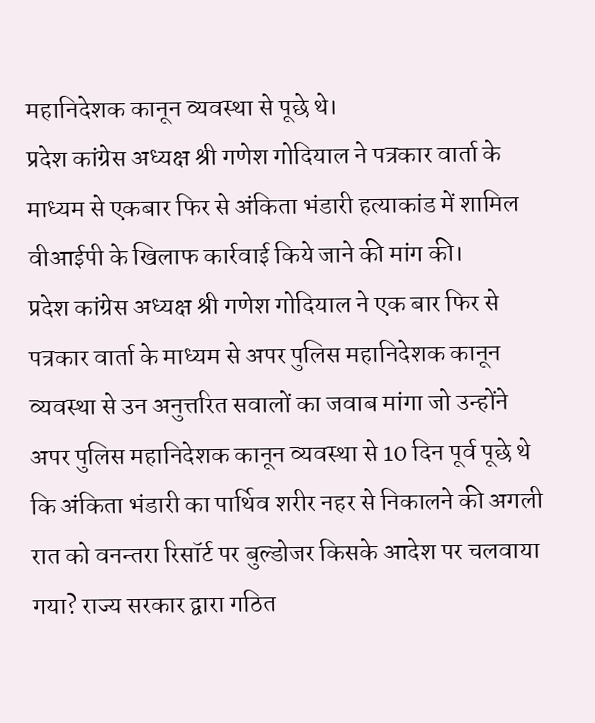महानिदेशक कानून व्यवस्था से पूछे थे।
प्रदेश कांग्रेस अध्यक्ष श्री गणेश गोदियाल ने पत्रकार वार्ता के माध्यम से एकबार फिर से अंकिता भंडारी हत्याकांड में शामिल वीआईपी के खिलाफ कार्रवाई किये जाने की मांग की।
प्रदेश कांग्रेस अध्यक्ष श्री गणेश गोदियाल ने एक बार फिर से पत्रकार वार्ता के माध्यम से अपर पुलिस महानिदेशक कानून व्यवस्था से उन अनुत्तरित सवालों का जवाब मांगा जो उन्होंने अपर पुलिस महानिदेशक कानून व्यवस्था से 10 दिन पूर्व पूछे थे कि अंकिता भंडारी का पार्थिव शरीर नहर से निकालने की अगली रात को वनन्तरा रिसॉर्ट पर बुल्डोजर किसके आदेश पर चलवाया गया? राज्य सरकार द्वारा गठित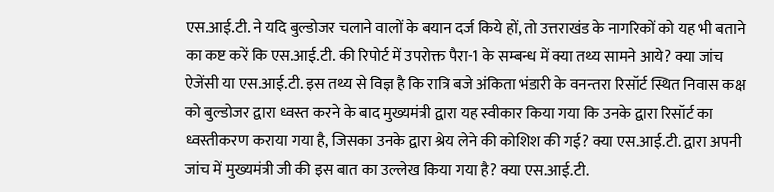एस.आई.टी. ने यदि बुल्डोजर चलाने वालों के बयान दर्ज किये हों, तो उत्तराखंड के नागरिकों को यह भी बताने का कष्ट करें कि एस.आई.टी. की रिपोर्ट में उपरोक्त पैरा-1 के सम्बन्ध में क्या तथ्य सामने आये? क्या जांच ऐजेंसी या एस.आई.टी. इस तथ्य से विज्ञ है कि रात्रि बजे अंकिता भंडारी के वनन्तरा रिसॉर्ट स्थित निवास कक्ष को बुल्डोजर द्वारा ध्वस्त करने के बाद मुख्यमंत्री द्वारा यह स्वीकार किया गया कि उनके द्वारा रिसॉर्ट का ध्वस्तीकरण कराया गया है, जिसका उनके द्वारा श्रेय लेने की कोशिश की गई? क्या एस.आई.टी. द्वारा अपनी जांच में मुख्यमंत्री जी की इस बात का उल्लेख किया गया है? क्या एस.आई.टी.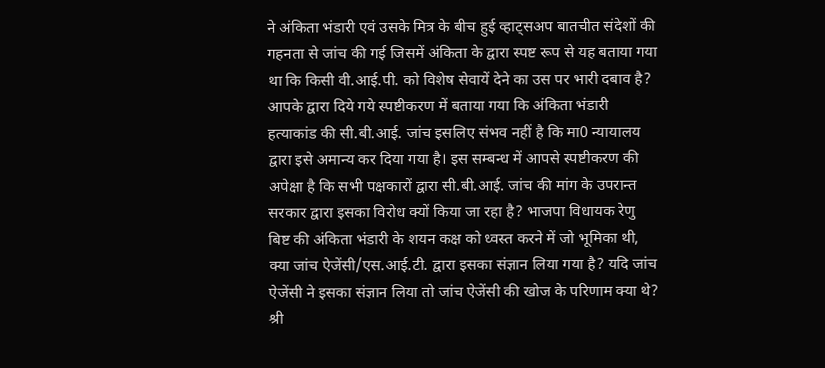ने अंकिता भंडारी एवं उसके मित्र के बीच हुई व्हाट्सअप बातचीत संदेशों की गहनता से जांच की गई जिसमें अंकिता के द्वारा स्पष्ट रूप से यह बताया गया था कि किसी वी.आई.पी. को विशेष सेवायें देने का उस पर भारी दबाव है? आपके द्वारा दिये गये स्पष्टीकरण में बताया गया कि अंकिता भंडारी हत्याकांड की सी.बी.आई. जांच इसलिए संभव नहीं है कि मा0 न्यायालय द्वारा इसे अमान्य कर दिया गया है। इस सम्बन्ध में आपसे स्पष्टीकरण की अपेक्षा है कि सभी पक्षकारों द्वारा सी.बी.आई. जांच की मांग के उपरान्त सरकार द्वारा इसका विरोध क्यों किया जा रहा है? भाजपा विधायक रेणु बिष्ट की अंकिता भंडारी के शयन कक्ष को ध्वस्त करने में जो भूमिका थी, क्या जांच ऐजेंसी/एस.आई.टी. द्वारा इसका संज्ञान लिया गया है? यदि जांच ऐजेंसी ने इसका संज्ञान लिया तो जांच ऐजेंसी की खोज के परिणाम क्या थे?
श्री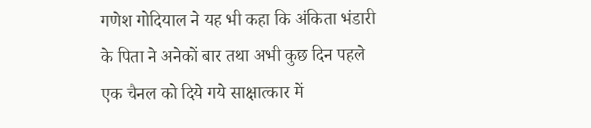गणेश गोदियाल ने यह भी कहा कि अंकिता भंडारी के पिता ने अनेकों बार तथा अभी कुछ दिन पहले एक चैनल को दिये गये साक्षात्कार में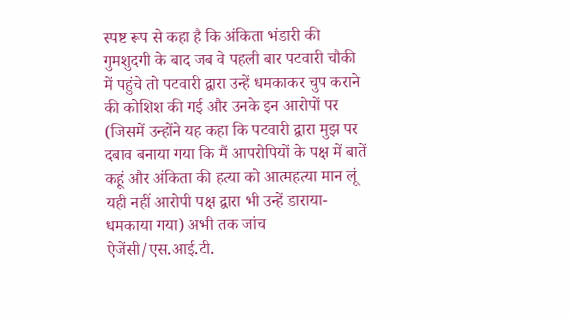स्पष्ट रूप से कहा है कि अंकिता भंडारी की गुमशुदगी के बाद जब वे पहली बार पटवारी चौकी में पहुंचे तो पटवारी द्वारा उन्हें धमकाकर चुप कराने की कोशिश की गई और उनके इन आरोपों पर (जिसमें उन्होंने यह कहा कि पटवारी द्वारा मुझ पर दबाव बनाया गया कि मैं आपरोपियों के पक्ष में बातें कहूं और अंकिता की हत्या को आत्महत्या मान लूं यही नहीं आरोपी पक्ष द्वारा भी उन्हें डाराया-धमकाया गया) अभी तक जांच ऐजेंसी/एस.आई.टी.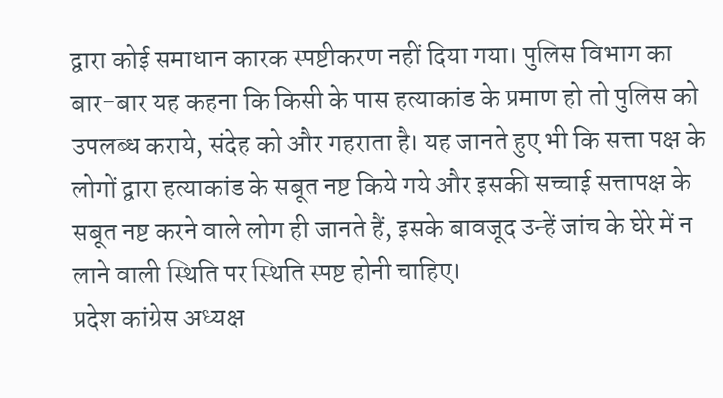द्वारा कोई समाधान कारक स्पष्टीकरण नहीं दिया गया। पुलिस विभाग का बार-बार यह कहना कि किसी के पास हत्याकांड के प्रमाण हो तो पुलिस को उपलब्ध कराये, संदेह को और गहराता है। यह जानते हुए भी कि सत्ता पक्ष के लोगों द्वारा हत्याकांड के सबूत नष्ट किये गये और इसकी सच्चाई सत्तापक्ष के सबूत नष्ट करने वाले लोग ही जानते हैं, इसके बावजूद उन्हें जांच के घेरे में न लाने वाली स्थिति पर स्थिति स्पष्ट होनी चाहिए।
प्रदेश कांग्रेस अध्यक्ष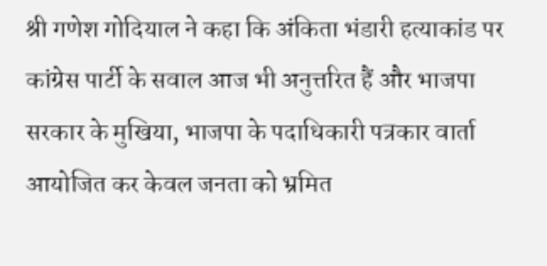श्री गणेश गोदियाल ने कहा कि अंकिता भंडारी हत्याकांड पर कांग्रेस पार्टी के सवाल आज भी अनुत्तरित हैं और भाजपा सरकार के मुखिया, भाजपा के पदाधिकारी पत्रकार वार्ता आयोजित कर केवल जनता को भ्रमित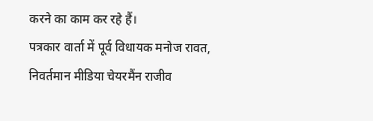करने का काम कर रहे हैं।
पत्रकार वार्ता में पूर्व विधायक मनोज रावत, निवर्तमान मीडिया चेयरमैंन राजीव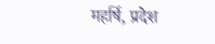महर्षि, प्रदेश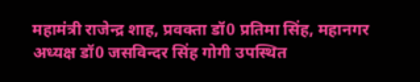महामंत्री राजेन्द्र शाह, प्रवक्ता डॉ0 प्रतिमा सिंह, महानगर अध्यक्ष डॉ0 जसविन्दर सिंह गोगी उपस्थित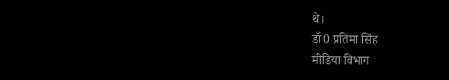थे।
डॉ0 प्रतिमा सिंह
मीडिया विभाग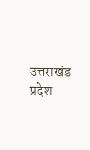उत्तराखंड प्रदेश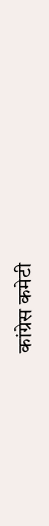कांग्रेस कमेटी